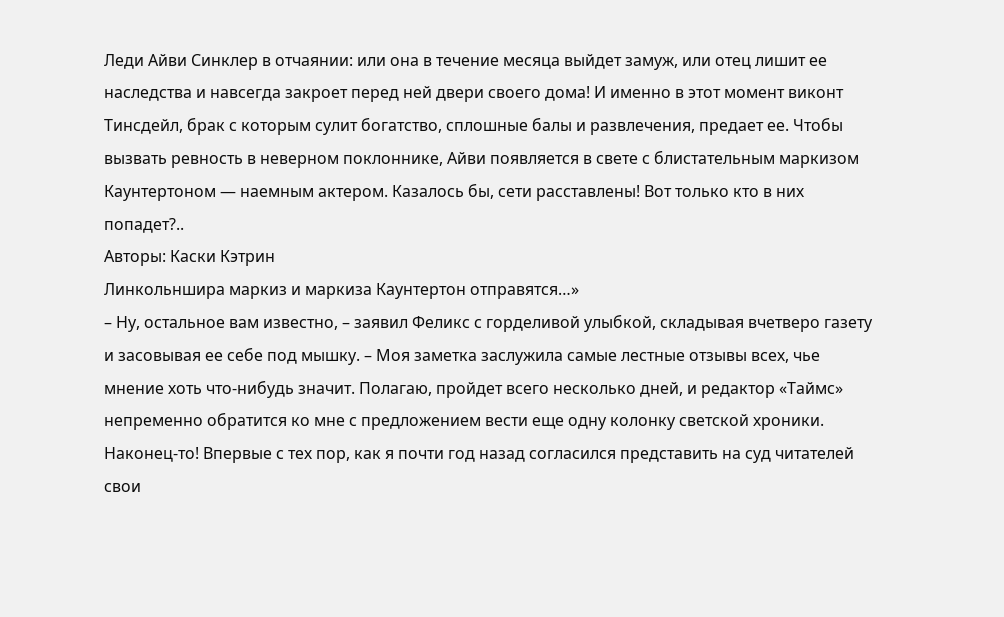Леди Айви Синклер в отчаянии: или она в течение месяца выйдет замуж, или отец лишит ее наследства и навсегда закроет перед ней двери своего дома! И именно в этот момент виконт Тинсдейл, брак с которым сулит богатство, сплошные балы и развлечения, предает ее. Чтобы вызвать ревность в неверном поклоннике, Айви появляется в свете с блистательным маркизом Каунтертоном — наемным актером. Казалось бы, сети расставлены! Вот только кто в них попадет?..
Авторы: Каски Кэтрин
Линкольншира маркиз и маркиза Каунтертон отправятся…»
– Ну, остальное вам известно, – заявил Феликс с горделивой улыбкой, складывая вчетверо газету и засовывая ее себе под мышку. – Моя заметка заслужила самые лестные отзывы всех, чье мнение хоть что-нибудь значит. Полагаю, пройдет всего несколько дней, и редактор «Таймс» непременно обратится ко мне с предложением вести еще одну колонку светской хроники. Наконец-то! Впервые с тех пор, как я почти год назад согласился представить на суд читателей свои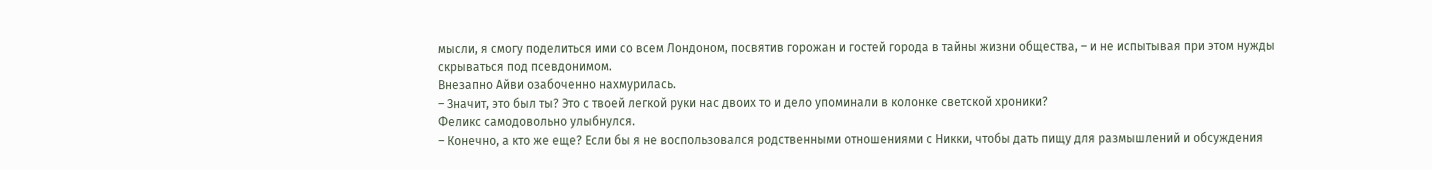мысли, я смогу поделиться ими со всем Лондоном, посвятив горожан и гостей города в тайны жизни общества, – и не испытывая при этом нужды скрываться под псевдонимом.
Внезапно Айви озабоченно нахмурилась.
– Значит, это был ты? Это с твоей легкой руки нас двоих то и дело упоминали в колонке светской хроники?
Феликс самодовольно улыбнулся.
– Конечно, а кто же еще? Если бы я не воспользовался родственными отношениями с Никки, чтобы дать пищу для размышлений и обсуждения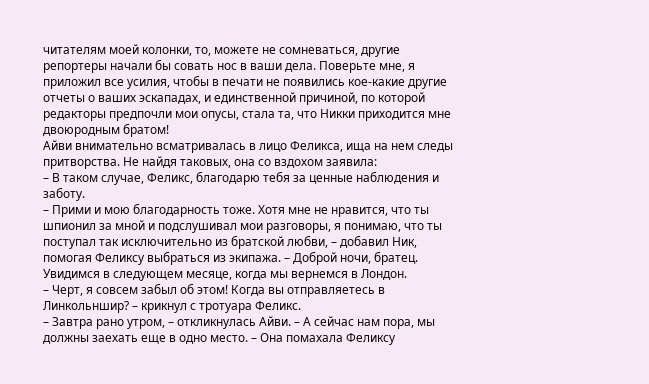читателям моей колонки, то, можете не сомневаться, другие репортеры начали бы совать нос в ваши дела. Поверьте мне, я приложил все усилия, чтобы в печати не появились кое-какие другие отчеты о ваших эскападах, и единственной причиной, по которой редакторы предпочли мои опусы, стала та, что Никки приходится мне двоюродным братом!
Айви внимательно всматривалась в лицо Феликса, ища на нем следы притворства. Не найдя таковых, она со вздохом заявила:
– В таком случае, Феликс, благодарю тебя за ценные наблюдения и заботу.
– Прими и мою благодарность тоже. Хотя мне не нравится, что ты шпионил за мной и подслушивал мои разговоры, я понимаю, что ты поступал так исключительно из братской любви, – добавил Ник, помогая Феликсу выбраться из экипажа. – Доброй ночи, братец. Увидимся в следующем месяце, когда мы вернемся в Лондон.
– Черт, я совсем забыл об этом! Когда вы отправляетесь в Линкольншир? – крикнул с тротуара Феликс.
– Завтра рано утром, – откликнулась Айви. – А сейчас нам пора, мы должны заехать еще в одно место. – Она помахала Феликсу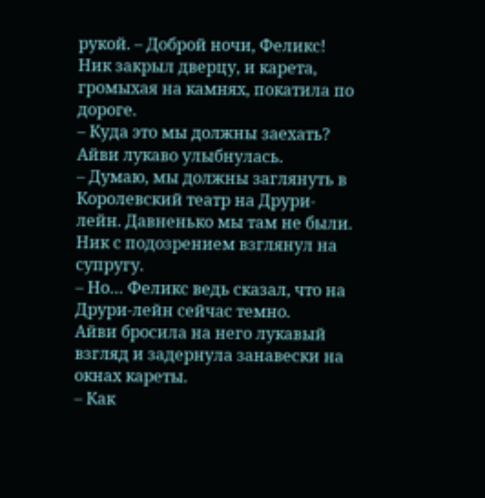рукой. – Доброй ночи, Феликс!
Ник закрыл дверцу, и карета, громыхая на камнях, покатила по дороге.
– Куда это мы должны заехать?
Айви лукаво улыбнулась.
– Думаю, мы должны заглянуть в Королевский театр на Друри-лейн. Давненько мы там не были.
Ник с подозрением взглянул на супругу.
– Но… Феликс ведь сказал, что на Друри-лейн сейчас темно.
Айви бросила на него лукавый взгляд и задернула занавески на окнах кареты.
– Как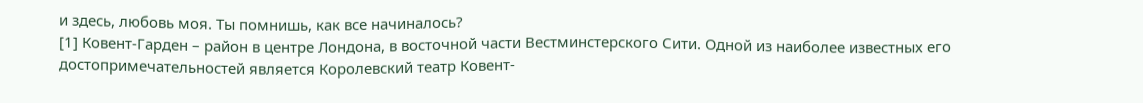и здесь, любовь моя. Ты помнишь, как все начиналось?
[1] Ковент-Гарден – район в центре Лондона, в восточной части Вестминстерского Сити. Одной из наиболее известных его достопримечательностей является Королевский театр Ковент-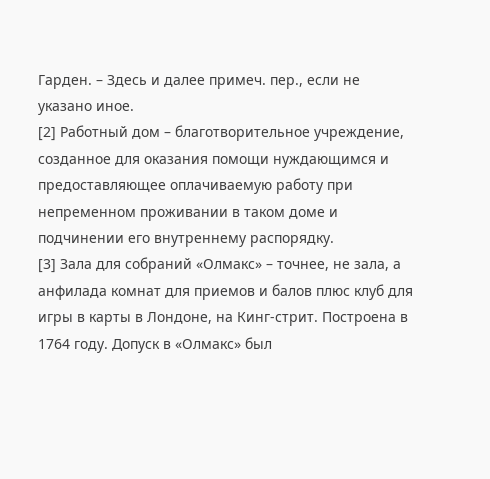Гарден. – Здесь и далее примеч. пер., если не указано иное.
[2] Работный дом – благотворительное учреждение, созданное для оказания помощи нуждающимся и предоставляющее оплачиваемую работу при непременном проживании в таком доме и подчинении его внутреннему распорядку.
[3] Зала для собраний «Олмакс» – точнее, не зала, а анфилада комнат для приемов и балов плюс клуб для игры в карты в Лондоне, на Кинг-стрит. Построена в 1764 году. Допуск в «Олмакс» был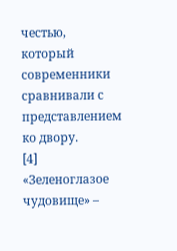честью, который современники сравнивали с представлением ко двору.
[4] «Зеленоглазое чудовище» –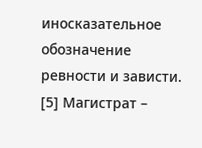иносказательное обозначение ревности и зависти.
[5] Магистрат –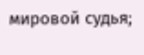мировой судья;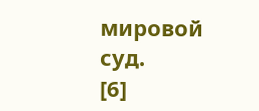мировой суд.
[6]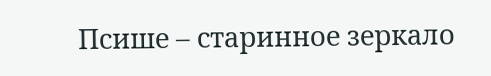Псише – старинное зеркало